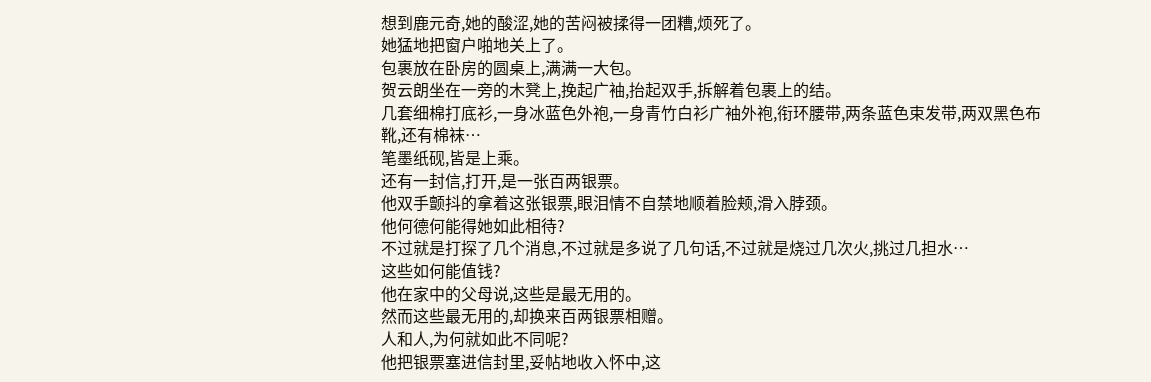想到鹿元奇,她的酸涩,她的苦闷被揉得一团糟,烦死了。
她猛地把窗户啪地关上了。
包裹放在卧房的圆桌上,满满一大包。
贺云朗坐在一旁的木凳上,挽起广袖,抬起双手,拆解着包裹上的结。
几套细棉打底衫,一身冰蓝色外袍,一身青竹白衫广袖外袍,衔环腰带,两条蓝色束发带,两双黑色布靴,还有棉袜…
笔墨纸砚,皆是上乘。
还有一封信,打开,是一张百两银票。
他双手颤抖的拿着这张银票,眼泪情不自禁地顺着脸颊,滑入脖颈。
他何德何能得她如此相待?
不过就是打探了几个消息,不过就是多说了几句话,不过就是烧过几次火,挑过几担水…
这些如何能值钱?
他在家中的父母说,这些是最无用的。
然而这些最无用的,却换来百两银票相赠。
人和人,为何就如此不同呢?
他把银票塞进信封里,妥帖地收入怀中,这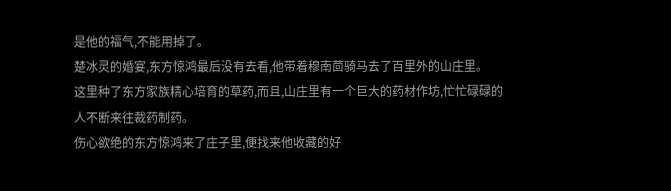是他的福气,不能用掉了。
楚冰灵的婚宴,东方惊鸿最后没有去看,他带着穆南茴骑马去了百里外的山庄里。
这里种了东方家族精心培育的草药,而且,山庄里有一个巨大的药材作坊,忙忙碌碌的人不断来往裁药制药。
伤心欲绝的东方惊鸿来了庄子里,便找来他收藏的好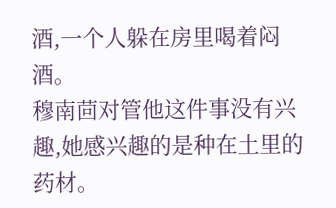酒,一个人躲在房里喝着闷酒。
穆南茴对管他这件事没有兴趣,她感兴趣的是种在土里的药材。